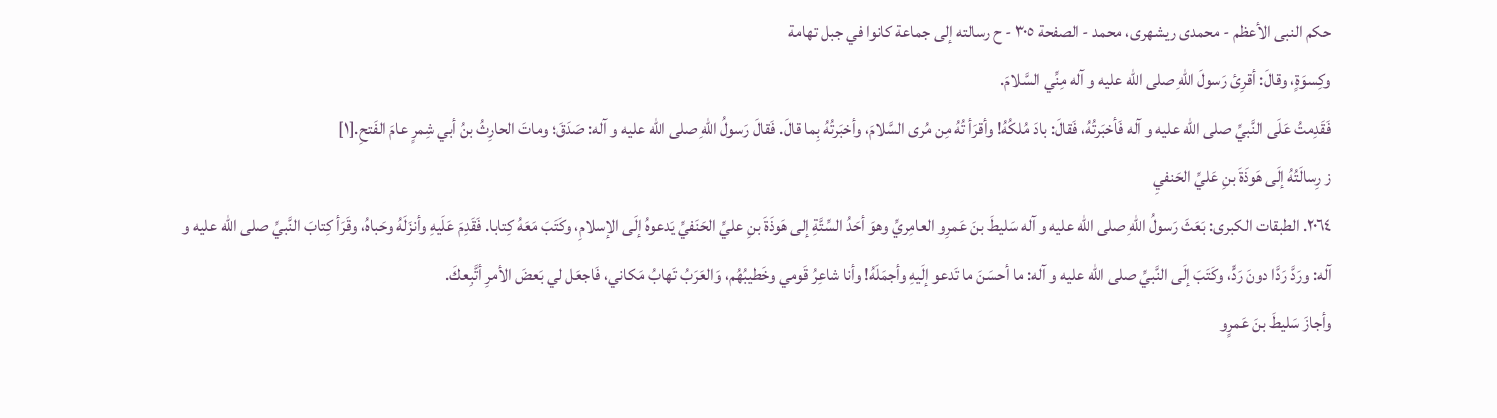حكم النبى الأعظم - محمدی ریشهری، محمد - الصفحة ٣٠٥ - ح رسالته إلى جماعة كانوا في جبل تهامة
وكِسوَةٍ، وقالَ: أقرِئ رَسولَ اللّهِ صلى اللّه عليه و آله مِنِّي السَّلامَ.
فَقَدِمتُ عَلَى النَّبيِّ صلى اللّه عليه و آله فَأخبَرتُهُ، فَقالَ: بادَ مُلكُهُ! وأقرَأ تُهُ مِن مُرى السَّلامَ، وأخبَرتُهُ بِما قالَ. فَقالَ رَسولُ اللّهِ صلى اللّه عليه و آله: صَدَقَ؛ وماتَ الحارِثُ بنُ أبي شِمرٍ عامَ الفَتحِ.[١]
ز رِسالَتُهُ إلَى هَوذَةَ بنِ عَليِّ الحَنفيِ
٢٠٦٤. الطبقات الكبرى: بَعَثَ رَسولُ اللّهِ صلى اللّه عليه و آله سَليطَ بنَ عَمرِو العامِريِّ وهوَ أحَدُ السِّتَّةِ إلى هَوذَةَ بنِ عليِّ الحَنَفيِّ يَدعوهُ إلَى الإسلامِ، وكَتَبَ مَعَهُ كِتابا. فَقَدِمَ عَلَيهِ وأنزَلَهُ وحَباهُ، وقَرَأ كِتابَ النَّبيِّ صلى اللّه عليه و آله: ورَدَّ رَدَّا دونَ رَدٍّ، وكَتَبَ إلَى النَّبيِّ صلى اللّه عليه و آله: ما أحسَنَ ما تَدعو إلَيهِ وأجمَلَهُ! وأنا شاعِرُ قَومي وخَطيبُهُم، وَالعَرَبُ تَهابُ مَكاني، فَاجعَل لي بَعضَ الأمرِ أتَّبِعكَ.
وأجازَ سَليطَ بنَ عَمرٍو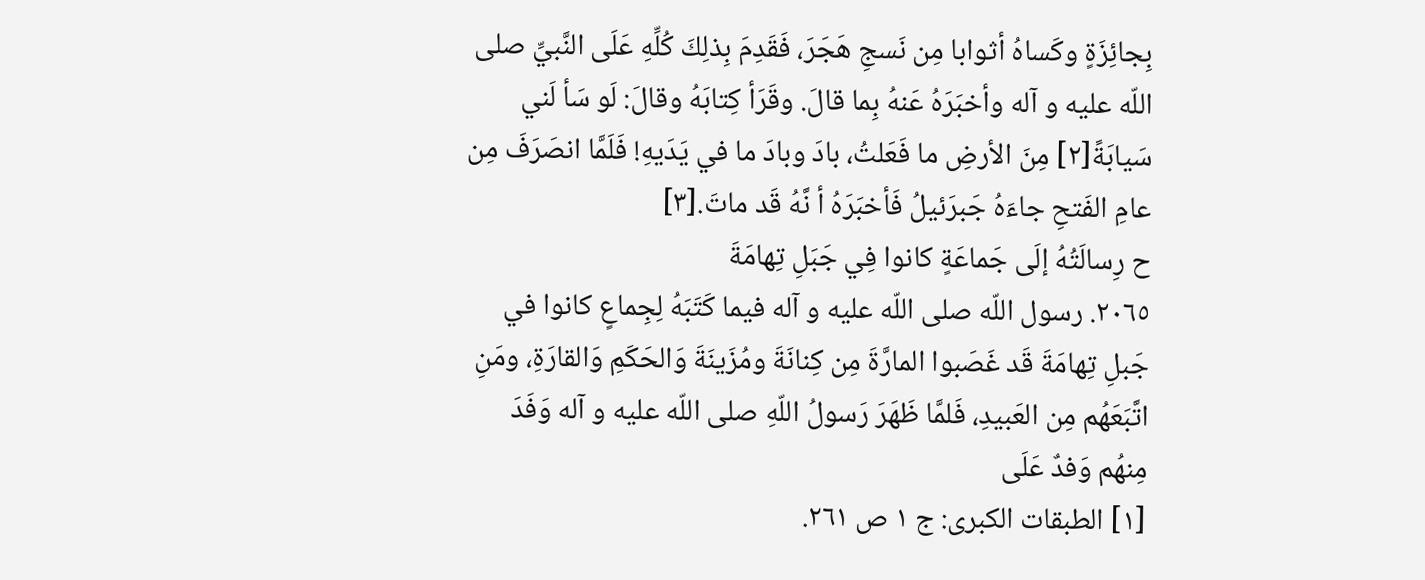بِجائِزَةٍ وكَساهُ أثوابا مِن نَسجِ هَجَرَ، فَقَدِمَ بِذلِكَ كُلِّهِ عَلَى النَّبيِّ صلى اللّه عليه و آله وأخبَرَهُ عَنهُ بِما قالَ. وقَرَأ كِتابَهُ وقالَ: لَو سَأ لَني سَيابَةً[٢] مِنَ الأرضِ ما فَعَلتُ، بادَ وبادَ ما في يَدَيهِ! فَلَمَّا انصَرَفَ مِن عامِ الفَتحِ جاءَهُ جَبرَئيلُ فَأخبَرَهُ أ نَّهُ قَد ماتَ.[٣]
ح رِسالَتُهُ إلَى جَماعَةٍ كانوا فِي جَبَلِ تِهامَةَ
٢٠٦٥. رسول اللّه صلى اللّه عليه و آله فيما كَتَبَهُ لِجِماعٍ كانوا في جَبلِ تِهامَةَ قَد غَصَبوا المارَّةَ مِن كِنانَةَ ومُزَينَةَ وَالحَكَمِ وَالقارَةِ، ومَنِ اتَّبَعَهُم مِن العَبيدِ، فَلمَّا ظَهَرَ رَسولُ اللّهِ صلى اللّه عليه و آله وَفَدَ مِنهُم وَفدٌ عَلَى
[١] الطبقات الكبرى: ج ١ ص ٢٦١.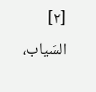[٢] السَياب،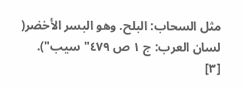مثل السحاب: البلح. وهو البسر الأخضر( لسان العرب: ج ١ ص ٤٧٩" سيب").
[٣]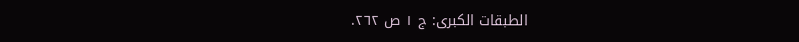الطبقات الكبرى: ج ١ ص ٢٦٢.